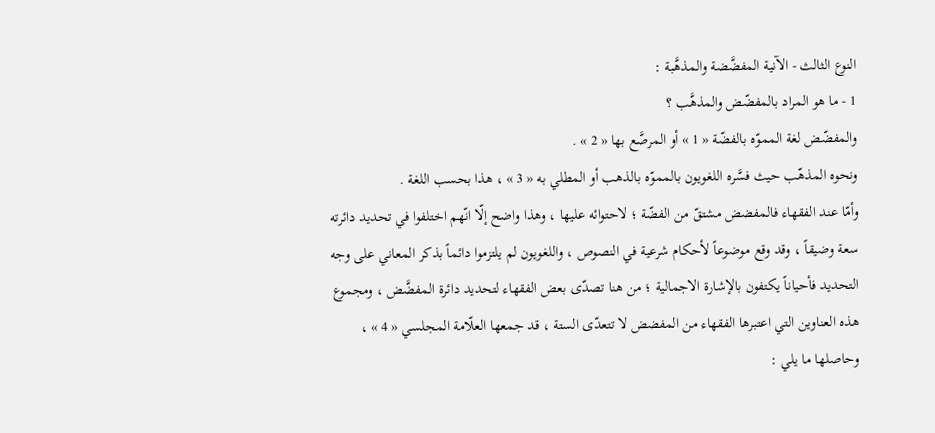النوع الثالث - الآنية المفضَّضة والمذهَّبة :
1 - ما هو المراد بالمفضّض والمذهَّب ؟
والمفضّض لغة المموّه بالفضّة « 1 » أو المرصَّع بها « 2 » .
ونحوه المذهّب حيث فسَّره اللغويون بالمموّه بالذهب أو المطلي به « 3 » ، هذا بحسب اللغة .
وأمّا عند الفقهاء فالمفضض مشتقّ من الفضّة ؛ لاحتوائه عليها ، وهذا واضح إلّا انّهم اختلفوا في تحديد دائرته سعة وضيقاً ، وقد وقع موضوعاً لأحكام شرعية في النصوص ، واللغويون لم يلتزموا دائماً بذكر المعاني على وجه التحديد فأحياناً يكتفون بالإشارة الاجمالية ؛ من هنا تصدّى بعض الفقهاء لتحديد دائرة المفضَّض ، ومجموع هذه العناوين التي اعتبرها الفقهاء من المفضض لا تتعدّى الستة ، قد جمعها العلّامة المجلسي « 4 » ، وحاصلها ما يلي :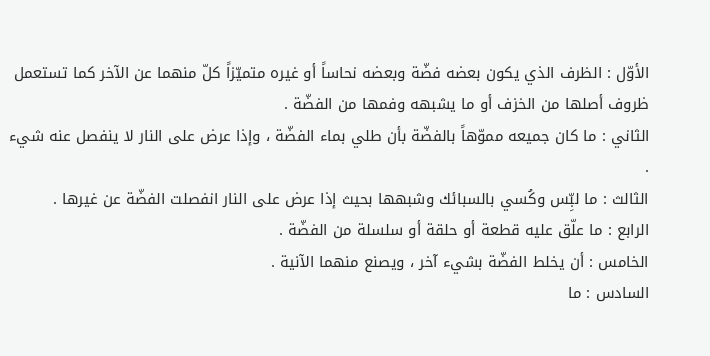الأوّل : الظرف الذي يكون بعضه فضّة وبعضه نحاساً أو غيره متميّزاً كلّ منهما عن الآخر كما تستعمل ظروف أصلها من الخزف أو ما يشبهه وفمها من الفضّة .
الثاني : ما كان جميعه مموّهاً بالفضّة بأن طلي بماء الفضّة ، وإذا عرض على النار لا ينفصل عنه شيء .
الثالث : ما لبِّس وكُسي بالسبائك وشبهها بحيث إذا عرض على النار انفصلت الفضّة عن غيرها .
الرابع : ما علّق عليه قطعة أو حلقة أو سلسلة من الفضّة .
الخامس : أن يخلط الفضّة بشيء آخر ، ويصنع منهما الآنية .
السادس : ما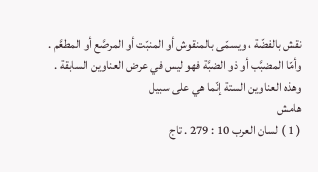نقش بالفضّة ، ويسمّى بالمنقوش أو المنبّت أو المرصَّع أو المطعَّم .
وأمّا المضبَّب أو ذو الضبَّة فهو ليس في عرض العناوين السابقة .
وهذه العناوين الستة إنّما هي على سبيل
هامش
( 1 ) لسان العرب 10 : 279 . تاج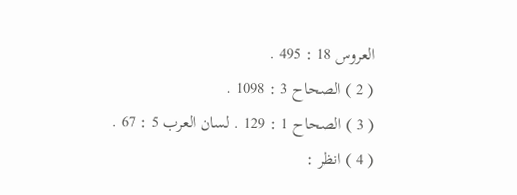العروس 18 : 495 .
( 2 ) الصحاح 3 : 1098 .
( 3 ) الصحاح 1 : 129 . لسان العرب 5 : 67 .
( 4 ) انظر :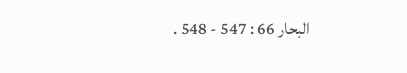البحار 66 : 547 - 548 .